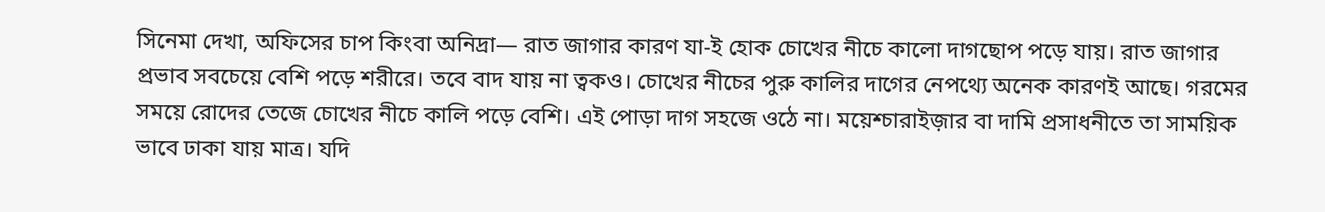সিনেমা দেখা, অফিসের চাপ কিংবা অনিদ্রা— রাত জাগার কারণ যা-ই হোক চোখের নীচে কালো দাগছোপ পড়ে যায়। রাত জাগার প্রভাব সবচেয়ে বেশি পড়ে শরীরে। তবে বাদ যায় না ত্বকও। চোখের নীচের পুরু কালির দাগের নেপথ্যে অনেক কারণই আছে। গরমের সময়ে রোদের তেজে চোখের নীচে কালি পড়ে বেশি। এই পোড়া দাগ সহজে ওঠে না। ময়েশ্চারাইজ়ার বা দামি প্রসাধনীতে তা সাময়িক ভাবে ঢাকা যায় মাত্র। যদি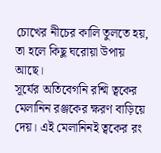চোখের নীচের কালি তুলতে হয়, তা হলে কিছু ঘরোয়া উপায় আছে।
সূর্যের অতিবেগনি রশ্মি ত্বকের মেলানিন রঞ্জকের ক্ষরণ বাড়িয়ে দেয়। এই মেলানিনই ত্বকের রং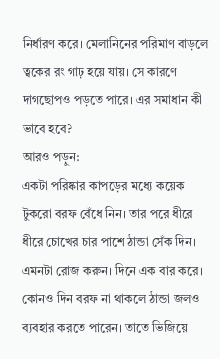নির্ধারণ করে। মেলানিনের পরিমাণ বাড়লে ত্বকের রং গাঢ় হয়ে যায়। সে কারণে দাগছোপও পড়তে পারে। এর সমাধান কী ভাবে হবে?
আরও পড়ুন:
একটা পরিষ্কার কাপড়ের মধ্যে কয়েক টুকরো বরফ বেঁধে নিন। তার পরে ধীরে ধীরে চোখের চার পাশে ঠান্ডা সেঁক দিন। এমনটা রোজ করুন। দিনে এক বার করে। কোনও দিন বরফ না থাকলে ঠান্ডা জলও ব্যবহার করতে পারেন। তাতে ভিজিয়ে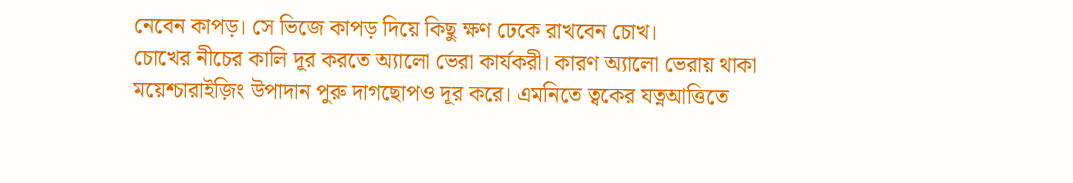নেবেন কাপড়। সে ভিজে কাপড় দিয়ে কিছু ক্ষণ ঢেকে রাখবেন চোখ।
চোখের নীচের কালি দূর করতে অ্যালো ভেরা কার্যকরী। কারণ অ্যালো ভেরায় থাকা ময়েশ্চারাইজ়িং উপাদান পুরু দাগছোপও দূর করে। এমনিতে ত্বকের যত্নআত্তিতে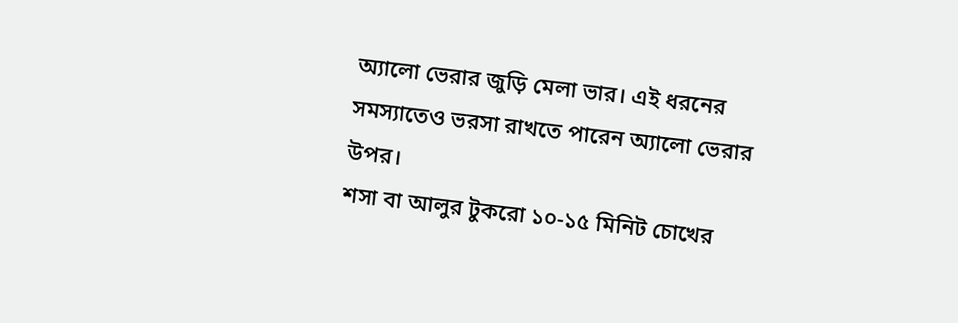অ্যালো ভেরার জুড়ি মেলা ভার। এই ধরনের সমস্যাতেও ভরসা রাখতে পারেন অ্যালো ভেরার উপর।
শসা বা আলুর টুকরো ১০-১৫ মিনিট চোখের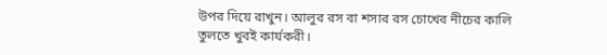উপর দিয়ে রাখুন। আলুর রস বা শসার রস চোখের নীচের কালি তুলতে খুবই কার্যকরী।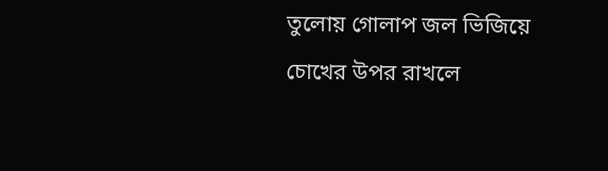তুলোয় গোলাপ জল ভিজিয়ে চোখের উপর রাখলে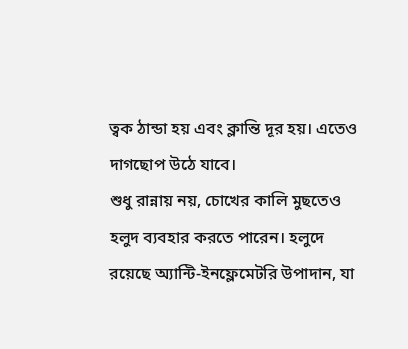ত্বক ঠান্ডা হয় এবং ক্লান্তি দূর হয়। এতেও দাগছোপ উঠে যাবে।
শুধু রান্নায় নয়, চোখের কালি মুছতেও হলুদ ব্যবহার করতে পারেন। হলুদে রয়েছে অ্যান্টি-ইনফ্লেমেটরি উপাদান, যা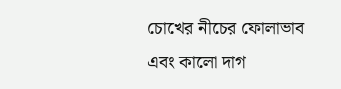চোখের নীচের ফোলাভাব এবং কালো দাগ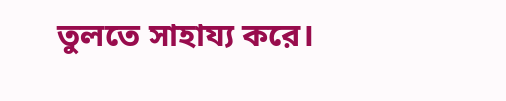তুলতে সাহায্য করে।